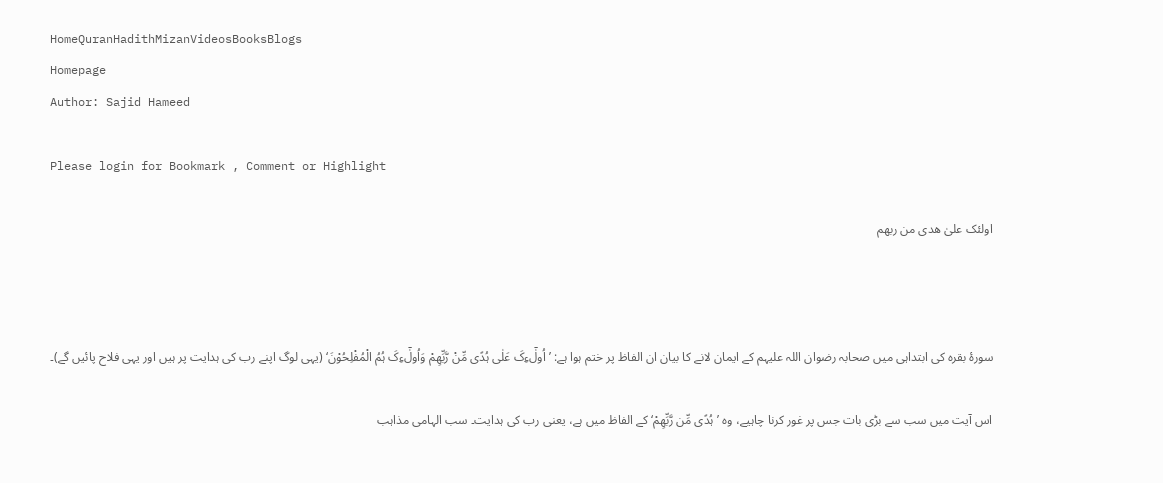HomeQuranHadithMizanVideosBooksBlogs
Homepage
Author: Sajid Hameed

Please login for Bookmark , Comment or Highlight

اولئک علیٰ ھدی من ربھم



سورۂ بقرہ کی ابتداہی میں صحابہ رضوان اللہ علیہم کے ایمان لانے کا بیان ان الفاظ پر ختم ہوا ہے: ’اُولٰٓءِکَ عَلٰی ہُدًی مِّنْ رَّبِّھِمْ وَاُولٰٓءِکَ ہُمُ الْمُفْلِحُوْنَ‘ (یہی لوگ اپنے رب کی ہدایت پر ہیں اور یہی فلاح پائیں گے)۔

اس آیت میں سب سے بڑی بات جس پر غور کرنا چاہیے، وہ ’ہُدًی مِّن رَّبِّھِمْ‘ کے الفاظ میں ہے، یعنی رب کی ہدایت۔ سب الہامی مذاہب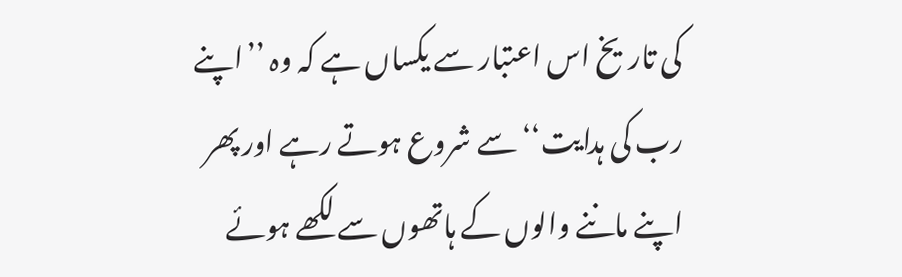کی تاریخ اس اعتبار سے یکساں ہے کہ وہ ’’اپنے رب کی ہدایت‘‘ سے شروع ہوتے رہے اور پھر اپنے ماننے والوں کے ہاتھوں سے لکھے ہوئے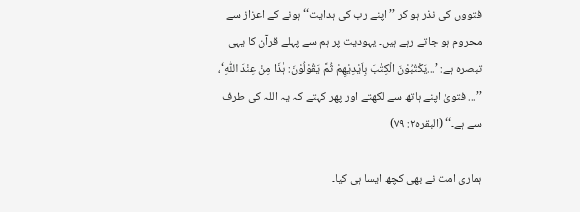فتووں کی نذر ہو کر ’’اپنے رب کی ہدایت‘‘ ہونے کے اعزاز سے محروم ہو جاتے رہے ہیں۔ یہودیت پر ہم سے پہلے قرآن کا یہی تبصرہ ہے: ’...یَکْتُبُوْنَ الْکِتٰبَ بِاَیْدِیْھِمْ ثُمَّ یَقُوْلُوْنَ: ہٰذَا مِنْ عِنْدَ اللّٰہِ‘، ’’... فتویٰ اپنے ہاتھ سے لکھتے اور پھر کہتے کہ یہ اللہ کی طرف سے ہے۔‘‘ (البقرہ۲: ۷۹)

ہماری امت نے بھی کچھ ایسا ہی کیا۔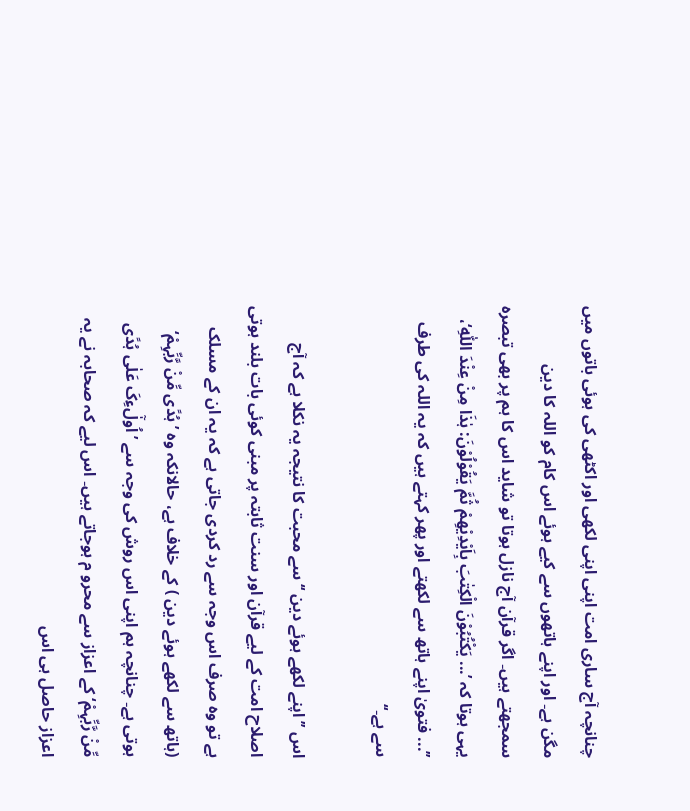چنانچہ آج ساری امت اپنی اپنی لکھی اور اکٹھی کی ہوئی باتوں میں مگن ہے۔ اور اپنے ہاتھوں سے کیے ہوئے اس کام کو اللہ کا دین سمجھتے ہیں۔ اگر قرآن آج نازل ہوتا تو شاید اس کا ہم پر بھی تبصرہ یہی ہوتا کہ ’... یَکْتُبُوْنَ الْکِتٰبَ بِاَیْدِیْھِمْ ثُمَّ یَقُوْلُوْنَ: ہٰذَا مِنْ عِنْدَ اللّٰہِ‘، ’’... فتویٰ اپنے ہاتھ سے لکھتے اور پھر کہتے ہیں کہ یہ اللہ کی طرف سے ہے۔‘‘

اس ’’اپنے لکھے ہوئے دین ‘‘سے محبت کا نتیجہ یہ نکلا ہے کہ آج اصلاح امت کے لیے قرآن اور سنت ثابتہ پر مبنی کوئی بات بلند ہوتی ہے تو وہ صرف اس وجہ سے رد کردی جاتی ہے کہ یہ ان کے مسلک (ہاتھ سے لکھے ہوئے دین ) کے خلاف ہے، حالانکہ وہ ’ہُدًی مِّنْ رَّبِّہِمْ‘ ہوتی ہے۔ چنانچہ ہم اپنی اس روش کی وجہ سے ’اُولٰٓءِکَ عَلٰی ہُدًی مِّنْ رَّبِّہِمْ‘ کے اعزاز سے محرو م ہوجاتے ہیں۔ اس لیے کہ صحابہ نے یہ اعزاز حاصل ہی اس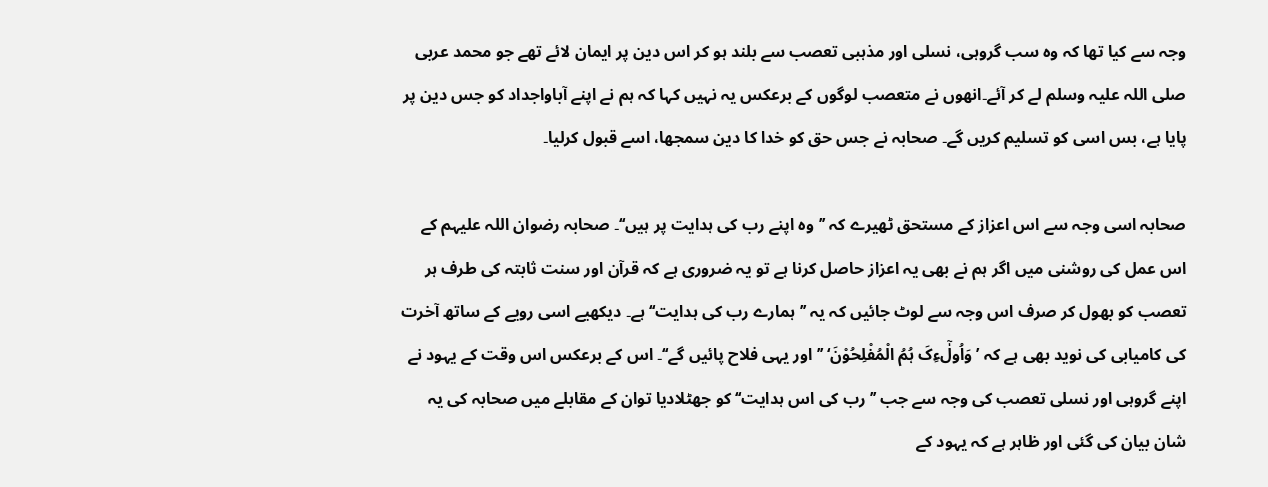وجہ سے کیا تھا کہ وہ سب گروہی، نسلی اور مذہبی تعصب سے بلند ہو کر اس دین پر ایمان لائے تھے جو محمد عربی صلی اللہ علیہ وسلم لے کر آئے۔انھوں نے متعصب لوگوں کے برعکس یہ نہیں کہا کہ ہم نے اپنے آباواجداد کو جس دین پر پایا ہے، بس اسی کو تسلیم کریں گے۔ صحابہ نے جس حق کو خدا کا دین سمجھا، اسے قبول کرلیا۔

صحابہ اسی وجہ سے اس اعزاز کے مستحق ٹھیرے کہ ’’وہ اپنے رب کی ہدایت پر ہیں‘‘۔ صحابہ رضوان اللہ علیہم کے اس عمل کی روشنی میں اگر ہم نے بھی یہ اعزاز حاصل کرنا ہے تو یہ ضروری ہے کہ قرآن اور سنت ثابتہ کی طرف ہر تعصب کو بھول کر صرف اس وجہ سے لوٹ جائیں کہ یہ ’’ہمارے رب کی ہدایت‘‘ ہے۔ دیکھیے اسی رویے کے ساتھ آخرت کی کامیابی کی نوید بھی ہے کہ ’وَاُولٰٓءِکَ ہُمُ الْمُفْلِحُوْنَ‘ ’’اور یہی فلاح پائیں گے‘‘۔ اس کے برعکس اس وقت کے یہود نے اپنے گروہی اور نسلی تعصب کی وجہ سے جب ’’رب کی اس ہدایت‘‘ کو جھٹلادیا توان کے مقابلے میں صحابہ کی یہ شان بیان کی گئی اور ظاہر ہے کہ یہود کے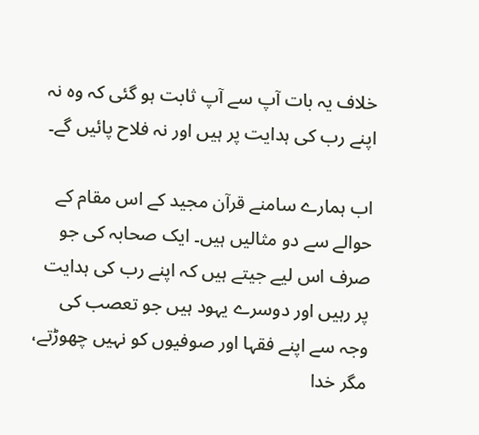خلاف یہ بات آپ سے آپ ثابت ہو گئی کہ وہ نہ اپنے رب کی ہدایت پر ہیں اور نہ فلاح پائیں گے۔

اب ہمارے سامنے قرآن مجید کے اس مقام کے حوالے سے دو مثالیں ہیں۔ ایک صحابہ کی جو صرف اس لیے جیتے ہیں کہ اپنے رب کی ہدایت پر رہیں اور دوسرے یہود ہیں جو تعصب کی وجہ سے اپنے فقہا اور صوفیوں کو نہیں چھوڑتے، مگر خدا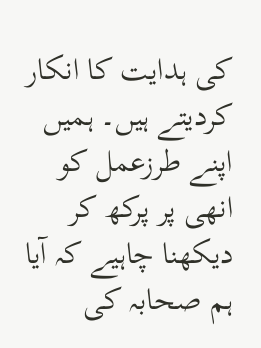کی ہدایت کا انکار کردیتے ہیں۔ ہمیں اپنے طرزعمل کو انھی پر پرکھ کر دیکھنا چاہیے کہ آیا ہم صحابہ کی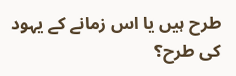طرح ہیں یا اس زمانے کے یہود کی طرح؟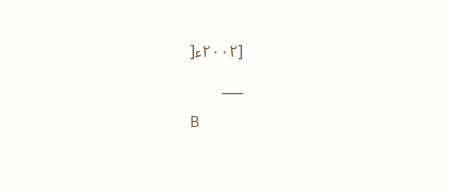[۲۰۰۲ء[

___

B